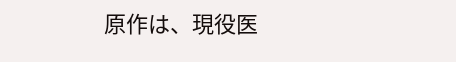原作は、現役医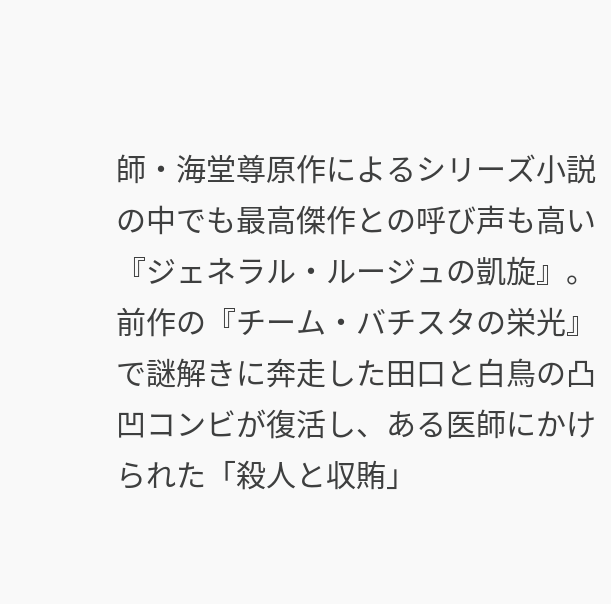師・海堂尊原作によるシリーズ小説の中でも最高傑作との呼び声も高い『ジェネラル・ルージュの凱旋』。前作の『チーム・バチスタの栄光』で謎解きに奔走した田口と白鳥の凸凹コンビが復活し、ある医師にかけられた「殺人と収賄」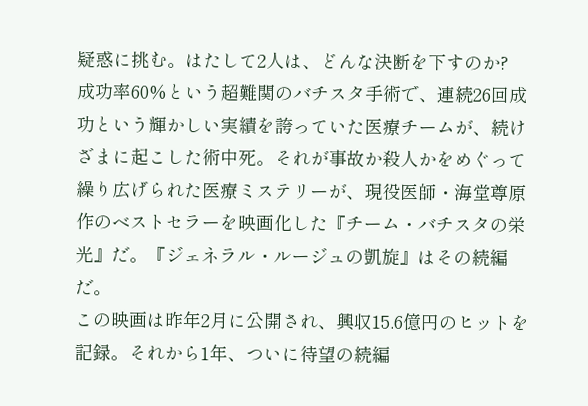疑惑に挑む。はたして2人は、どんな決断を下すのか?
成功率60%という超難関のバチスタ手術で、連続26回成功という輝かしい実績を誇っていた医療チームが、続けざまに起こした術中死。それが事故か殺人かをめぐって繰り広げられた医療ミステリーが、現役医師・海堂尊原作のベストセラーを映画化した『チーム・バチスタの栄光』だ。『ジェネラル・ルージュの凱旋』はその続編だ。
この映画は昨年2月に公開され、興収15.6億円のヒットを記録。それから1年、ついに待望の続編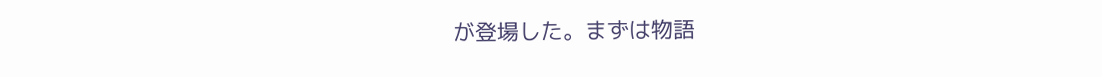が登場した。まずは物語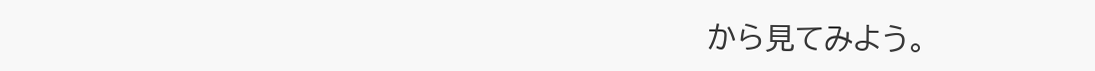から見てみよう。